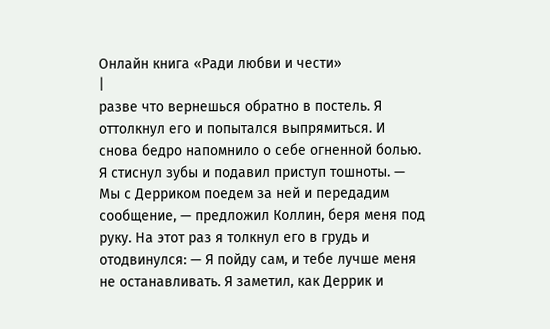Онлайн книга «Ради любви и чести»
|
разве что вернешься обратно в постель. Я оттолкнул его и попытался выпрямиться. И снова бедро напомнило о себе огненной болью. Я стиснул зубы и подавил приступ тошноты. — Мы с Дерриком поедем за ней и передадим сообщение, — предложил Коллин, беря меня под руку. На этот раз я толкнул его в грудь и отодвинулся: — Я пойду сам, и тебе лучше меня не останавливать. Я заметил, как Деррик и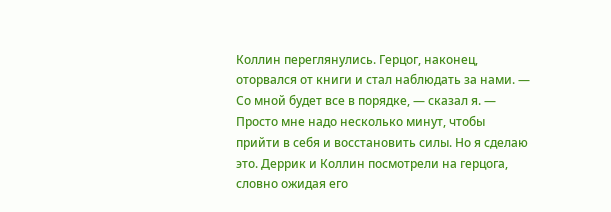Коллин переглянулись. Герцог, наконец, оторвался от книги и стал наблюдать за нами. — Со мной будет все в порядке, — сказал я. — Просто мне надо несколько минут, чтобы прийти в себя и восстановить силы. Но я сделаю это. Деррик и Коллин посмотрели на герцога, словно ожидая его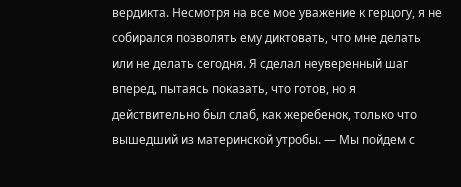вердикта. Несмотря на все мое уважение к герцогу, я не собирался позволять ему диктовать, что мне делать или не делать сегодня. Я сделал неуверенный шаг вперед, пытаясь показать, что готов, но я действительно был слаб, как жеребенок, только что вышедший из материнской утробы. — Мы пойдем с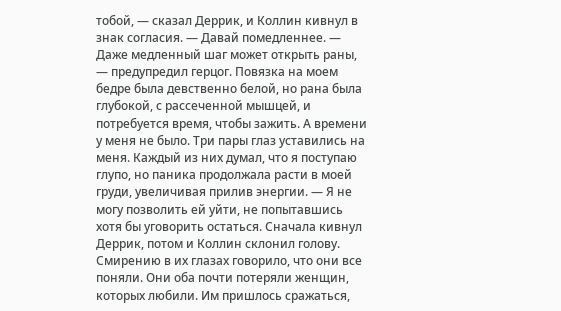тобой, — сказал Деррик, и Коллин кивнул в знак согласия. — Давай помедленнее. — Даже медленный шаг может открыть раны, — предупредил герцог. Повязка на моем бедре была девственно белой, но рана была глубокой, с рассеченной мышцей, и потребуется время, чтобы зажить. А времени у меня не было. Три пары глаз уставились на меня. Каждый из них думал, что я поступаю глупо, но паника продолжала расти в моей груди, увеличивая прилив энергии. — Я не могу позволить ей уйти, не попытавшись хотя бы уговорить остаться. Сначала кивнул Деррик, потом и Коллин склонил голову. Смирению в их глазах говорило, что они все поняли. Они оба почти потеряли женщин, которых любили. Им пришлось сражаться,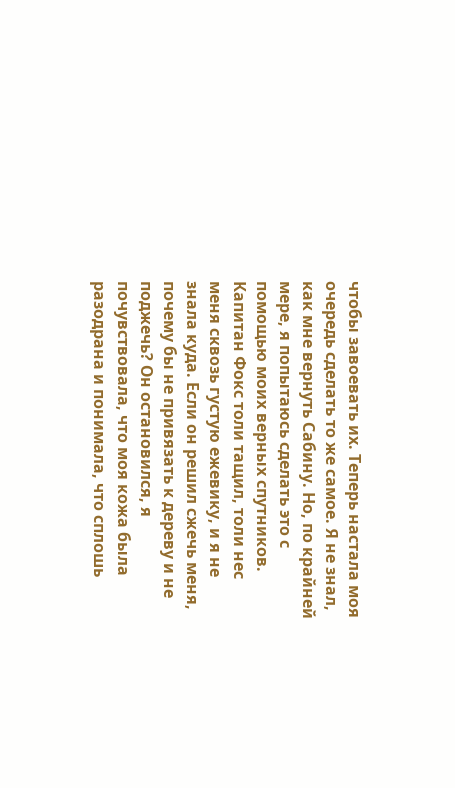чтобы завоевать их. Теперь настала моя очередь сделать то же самое. Я не знал, как мне вернуть Сабину. Но, по крайней мере, я попытаюсь сделать это с помощью моих верных спутников. Капитан Фокс толи тащил, толи нес меня сквозь густую ежевику, и я не знала куда. Если он решил сжечь меня, почему бы не привязать к дереву и не поджечь? Он остановился, я почувствовала, что моя кожа была разодрана и понимала, что сплошь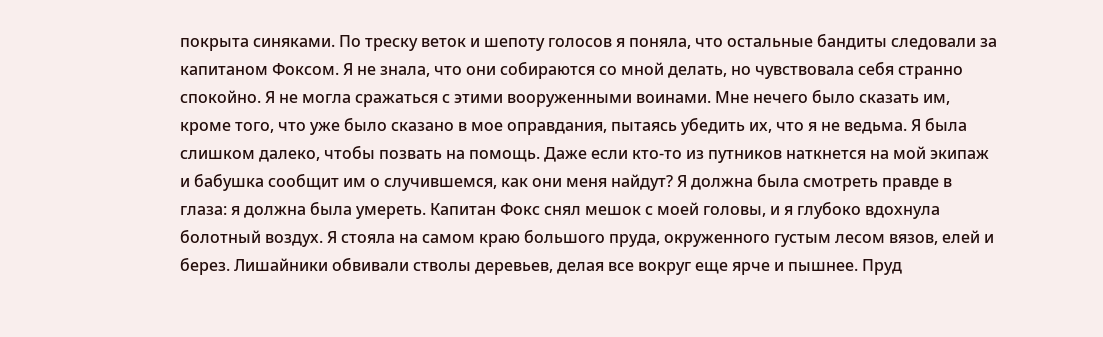покрыта синяками. По треску веток и шепоту голосов я поняла, что остальные бандиты следовали за капитаном Фоксом. Я не знала, что они собираются со мной делать, но чувствовала себя странно спокойно. Я не могла сражаться с этими вооруженными воинами. Мне нечего было сказать им, кроме того, что уже было сказано в мое оправдания, пытаясь убедить их, что я не ведьма. Я была слишком далеко, чтобы позвать на помощь. Даже если кто-то из путников наткнется на мой экипаж и бабушка сообщит им о случившемся, как они меня найдут? Я должна была смотреть правде в глаза: я должна была умереть. Капитан Фокс снял мешок с моей головы, и я глубоко вдохнула болотный воздух. Я стояла на самом краю большого пруда, окруженного густым лесом вязов, елей и берез. Лишайники обвивали стволы деревьев, делая все вокруг еще ярче и пышнее. Пруд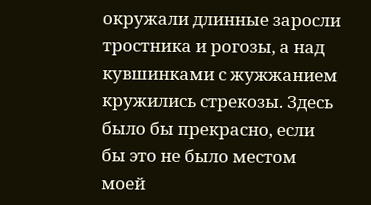окружали длинные заросли тростника и рогозы, а над кувшинками с жужжанием кружились стрекозы. Здесь было бы прекрасно, если бы это не было местом моей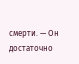смерти. — Он достаточно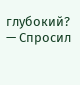глубокий? — Спросил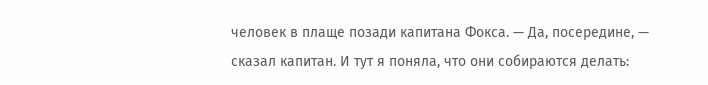человек в плаще позади капитана Фокса. — Да, посередине, — сказал капитан. И тут я поняла, что они собираются делать: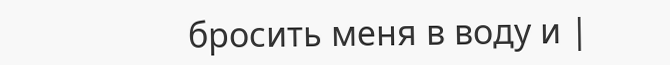бросить меня в воду и |